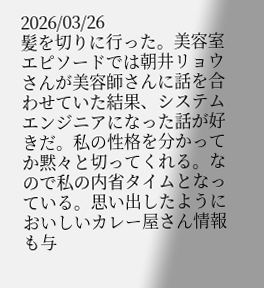2026/03/26
髪を切りに行った。美容室エピソードでは朝井リョウさんが美容師さんに話を合わせていた結果、システムエンジニアになった話が好きだ。私の性格を分かってか黙々と切ってくれる。なので私の内省タイムとなっている。思い出したようにおいしいカレー屋さん情報も与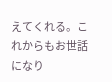えてくれる。これからもお世話になり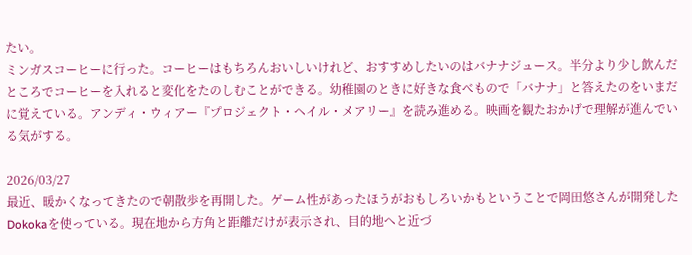たい。
ミンガスコーヒーに行った。コーヒーはもちろんおいしいけれど、おすすめしたいのはバナナジュース。半分より少し飲んだところでコーヒーを入れると変化をたのしむことができる。幼稚園のときに好きな食べもので「バナナ」と答えたのをいまだに覚えている。アンディ・ウィアー『プロジェクト・ヘイル・メアリー』を読み進める。映画を観たおかげで理解が進んでいる気がする。

2026/03/27
最近、暖かくなってきたので朝散歩を再開した。ゲーム性があったほうがおもしろいかもということで岡田悠さんが開発したDokokaを使っている。現在地から方角と距離だけが表示され、目的地へと近づ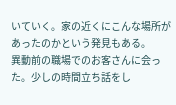いていく。家の近くにこんな場所があったのかという発見もある。
異動前の職場でのお客さんに会った。少しの時間立ち話をし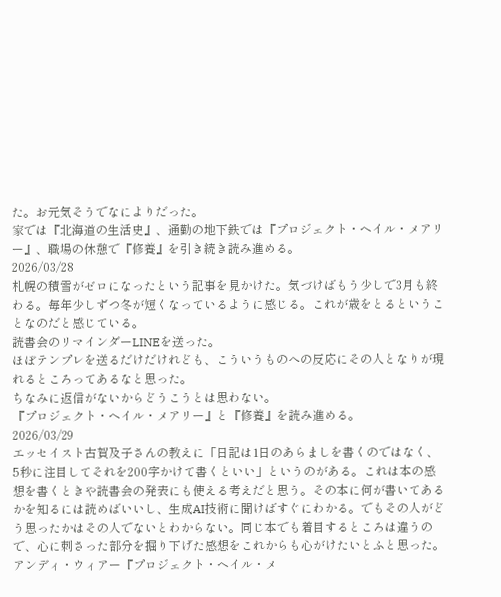た。お元気そうでなによりだった。
家では『北海道の生活史』、通勤の地下鉄では『プロジェクト・ヘイル・メアリー』、職場の休憩で『修養』を引き続き読み進める。
2026/03/28
札幌の積雪がゼロになったという記事を見かけた。気づけばもう少しで3月も終わる。毎年少しずつ冬が短くなっているように感じる。これが歳をとるということなのだと感じている。
読書会のリマインダーLINEを送った。
ほぼテンプレを送るだけだけれども、こういうものへの反応にその人となりが現れるところってあるなと思った。
ちなみに返信がないからどうこうとは思わない。
『プロジェクト・ヘイル・メアリー』と『修養』を読み進める。
2026/03/29
エッセイスト古賀及子さんの教えに「日記は1日のあらましを書くのではなく、5秒に注目してそれを200字かけて書くといい」というのがある。これは本の感想を書くときや読書会の発表にも使える考えだと思う。その本に何が書いてあるかを知るには読めばいいし、生成AI技術に聞けばすぐにわかる。でもその人がどう思ったかはその人でないとわからない。同じ本でも着目するところは違うので、心に刺さった部分を掘り下げた感想をこれからも心がけたいとふと思った。
アンディ・ウィアー『プロジェクト・ヘイル・メ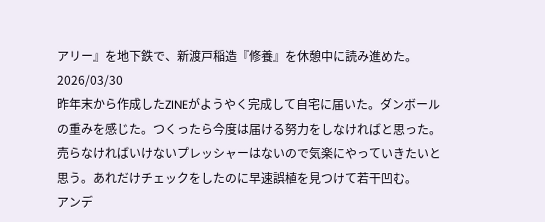アリー』を地下鉄で、新渡戸稲造『修養』を休憩中に読み進めた。
2026/03/30
昨年末から作成したZINEがようやく完成して自宅に届いた。ダンボールの重みを感じた。つくったら今度は届ける努力をしなければと思った。売らなければいけないプレッシャーはないので気楽にやっていきたいと思う。あれだけチェックをしたのに早速誤植を見つけて若干凹む。
アンデ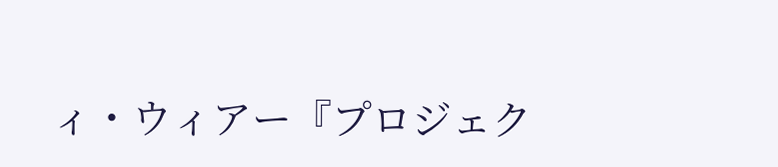ィ・ウィアー『プロジェク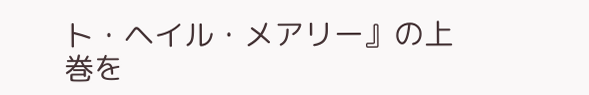ト・ヘイル・メアリー』の上巻を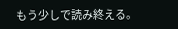もう少しで読み終える。